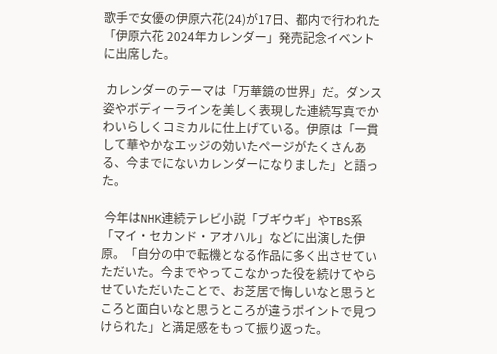歌手で女優の伊原六花(24)が17日、都内で行われた「伊原六花 2024年カレンダー」発売記念イベントに出席した。

 カレンダーのテーマは「万華鏡の世界」だ。ダンス姿やボディーラインを美しく表現した連続写真でかわいらしくコミカルに仕上げている。伊原は「一貫して華やかなエッジの効いたページがたくさんある、今までにないカレンダーになりました」と語った。

 今年はNHK連続テレビ小説「ブギウギ」やTBS系「マイ・セカンド・アオハル」などに出演した伊原。「自分の中で転機となる作品に多く出させていただいた。今までやってこなかった役を続けてやらせていただいたことで、お芝居で悔しいなと思うところと面白いなと思うところが違うポイントで見つけられた」と満足感をもって振り返った。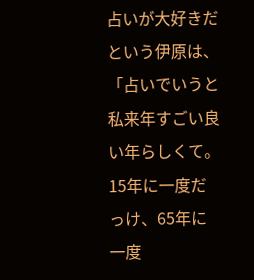占いが大好きだという伊原は、「占いでいうと私来年すごい良い年らしくて。15年に一度だっけ、65年に一度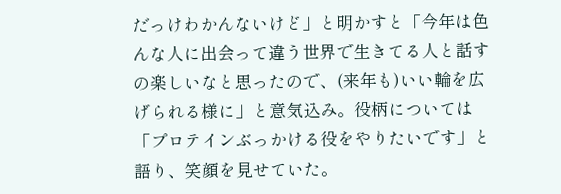だっけわかんないけど」と明かすと「今年は色んな人に出会って違う世界で生きてる人と話すの楽しいなと思ったので、(来年も)いい輪を広げられる様に」と意気込み。役柄については「プロテインぶっかける役をやりたいです」と語り、笑顔を見せていた。